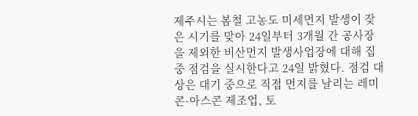제주시는 봄철 고농도 미세먼지 발생이 잦은 시기를 맞아 24일부터 3개월 간 공사장을 제외한 비산먼지 발생사업장에 대해 집중 점검을 실시한다고 24일 밝혔다. 점검 대상은 대기 중으로 직접 먼지를 날리는 레미콘·아스콘 제조업, 토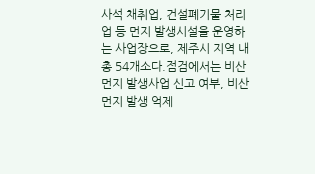사석 채취업, 건설폐기물 처리업 등 먼지 발생시설을 운영하는 사업장으로, 제주시 지역 내 총 54개소다.점검에서는 비산먼지 발생사업 신고 여부, 비산먼지 발생 억제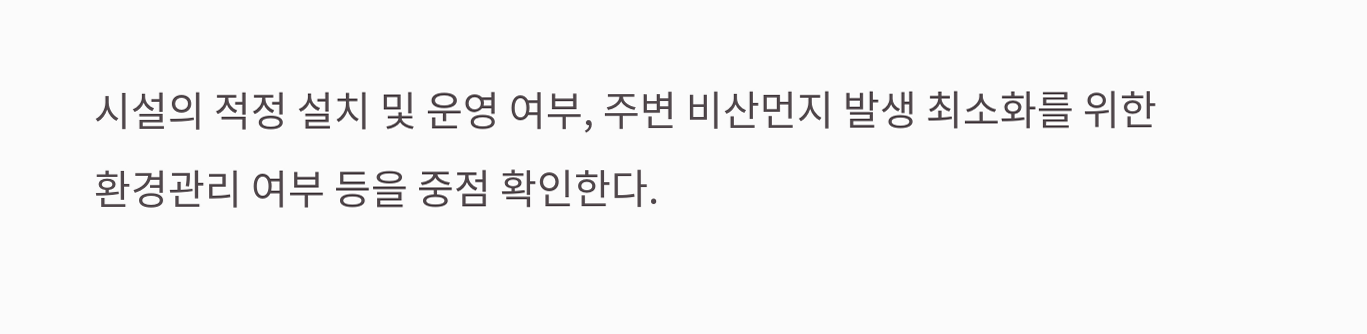시설의 적정 설치 및 운영 여부, 주변 비산먼지 발생 최소화를 위한 환경관리 여부 등을 중점 확인한다.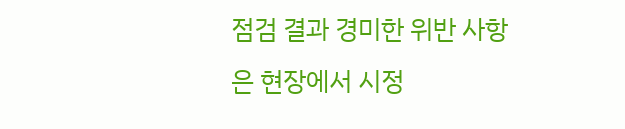점검 결과 경미한 위반 사항은 현장에서 시정